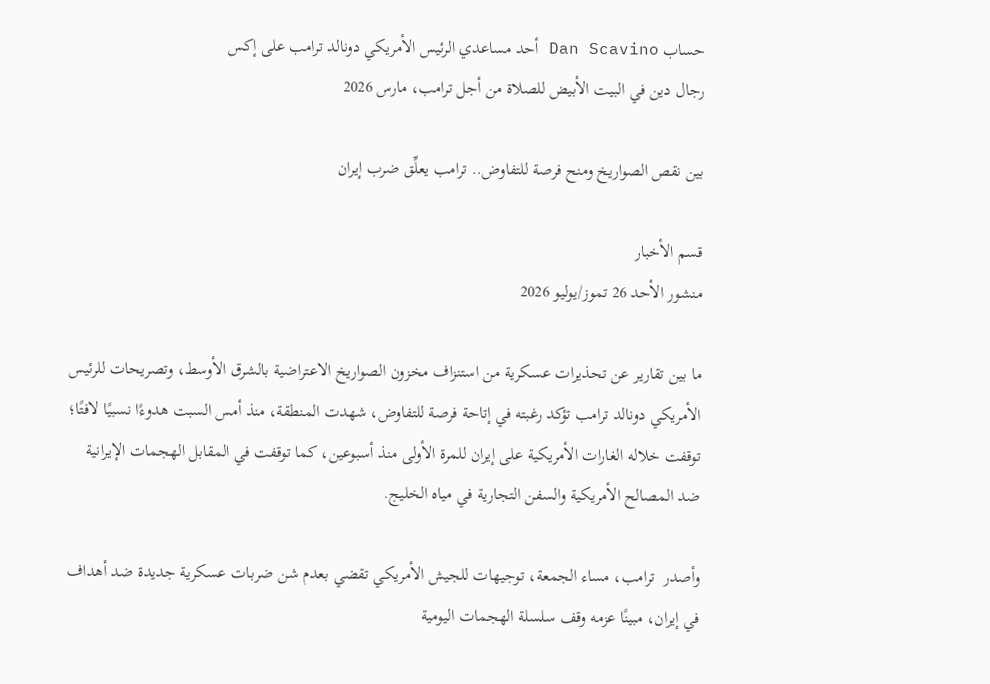حساب Dan Scavino أحد مساعدي الرئيس الأمريكي دونالد ترامب على إكس
رجال دين في البيت الأبيض للصلاة من أجل ترامب، مارس 2026

بين نقص الصواريخ ومنح فرصة للتفاوض.. ترامب يعلِّق ضرب إيران

قسم الأخبار
منشور الأحد 26 تموز/يوليو 2026

ما بين تقارير عن تحذيرات عسكرية من استنزاف مخزون الصواريخ الاعتراضية بالشرق الأوسط، وتصريحات للرئيس الأمريكي دونالد ترامب تؤكد رغبته في إتاحة فرصة للتفاوض، شهدت المنطقة، منذ أمس السبت هدوءًا نسبيًا لافتًا؛ توقفت خلاله الغارات الأمريكية على إيران للمرة الأولى منذ أسبوعين، كما توقفت في المقابل الهجمات الإيرانية ضد المصالح الأمريكية والسفن التجارية في مياه الخليج.

وأصدر  ترامب، مساء الجمعة، توجيهات للجيش الأمريكي تقضي بعدم شن ضربات عسكرية جديدة ضد أهداف في إيران، مبينًا عزمه وقف سلسلة الهجمات اليومية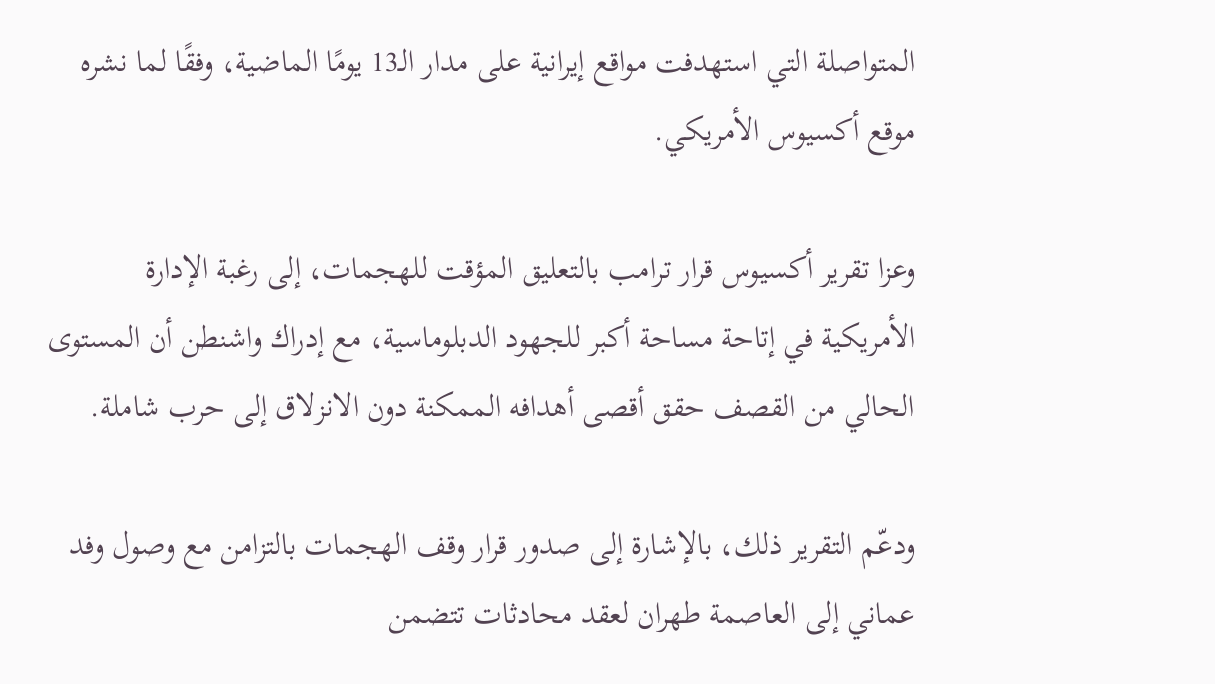المتواصلة التي استهدفت مواقع إيرانية على مدار الـ13 يومًا الماضية، وفقًا لما نشره موقع أكسيوس الأمريكي.

وعزا تقرير أكسيوس قرار ترامب بالتعليق المؤقت للهجمات، إلى رغبة الإدارة الأمريكية في إتاحة مساحة أكبر للجهود الدبلوماسية، مع إدراك واشنطن أن المستوى الحالي من القصف حقق أقصى أهدافه الممكنة دون الانزلاق إلى حرب شاملة.

ودعّم التقرير ذلك، بالإشارة إلى صدور قرار وقف الهجمات بالتزامن مع وصول وفد عماني إلى العاصمة طهران لعقد محادثات تتضمن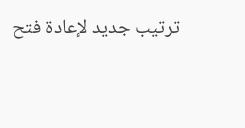ترتيب جديد لإعادة فتح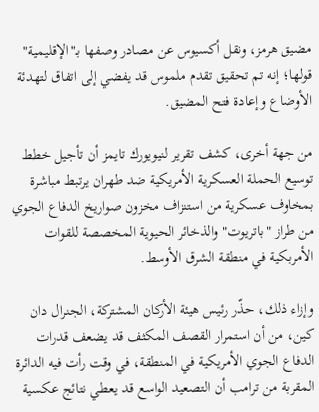مضيق هرمز، ونقل أكسيوس عن مصادر وصفها بـ"الإقليمية" قولها؛ إنه تم تحقيق تقدم ملموس قد يفضي إلى اتفاق لتهدئة الأوضاع وإعادة فتح المضيق.

من جهة أخرى، كشف تقرير لنيويورك تايمز أن تأجيل خطط توسيع الحملة العسكرية الأمريكية ضد طهران يرتبط مباشرة بمخاوف عسكرية من استنزاف مخزون صواريخ الدفاع الجوي من طراز "باتريوت" والذخائر الحيوية المخصصة للقوات الأمربكية في منطقة الشرق الأوسط.

وإزاء ذلك، حذّر رئيس هيئة الأركان المشتركة، الجنرال دان كين، من أن استمرار القصف المكثف قد يضعف قدرات الدفاع الجوي الأمريكية في المنطقة، في وقت رأت فيه الدائرة المقربة من ترامب أن التصعيد الواسع قد يعطي نتائج عكسية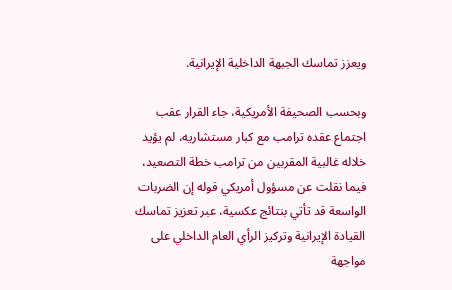ويعزز تماسك الجبهة الداخلية الإيرانية.

وبحسب الصحيفة الأمريكية، جاء القرار عقب اجتماع عقده ترامب مع كبار مستشاريه، لم يؤيد خلاله غالبية المقربين من ترامب خطة التصعيد، فيما نقلت عن مسؤول أمريكي قوله إن الضربات الواسعة قد تأتي بنتائج عكسية، عبر تعزيز تماسك القيادة الإيرانية وتركيز الرأي العام الداخلي على مواجهة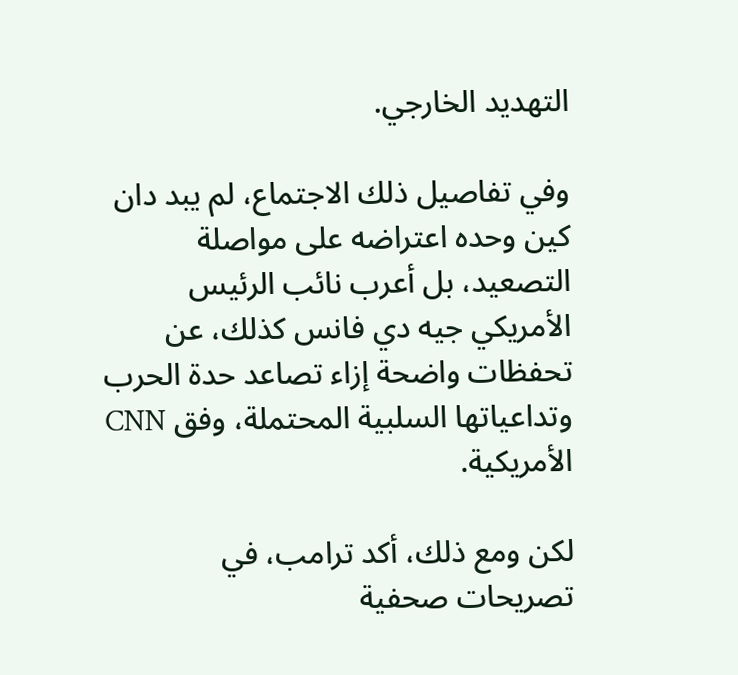التهديد الخارجي.

وفي تفاصيل ذلك الاجتماع، لم يبد دان كين وحده اعتراضه على مواصلة التصعيد، بل أعرب نائب الرئيس الأمريكي جيه دي فانس كذلك، عن تحفظات واضحة إزاء تصاعد حدة الحرب وتداعياتها السلبية المحتملة، وفق CNN الأمريكية.

لكن ومع ذلك، أكد ترامب، في تصريحات صحفية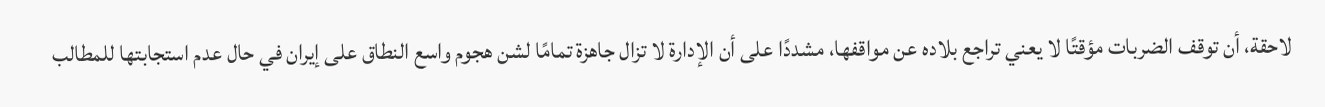لاحقة، أن توقف الضربات مؤقتًا لا يعني تراجع بلاده عن مواقفها، مشددًا على أن الإدارة لا تزال جاهزة تمامًا لشن هجوم واسع النطاق على إيران في حال عدم استجابتها للمطالب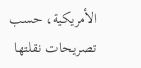الأمريكية، حسب تصريحات نقلتها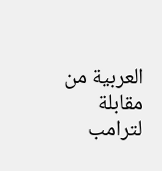العربية من مقابلة لترامب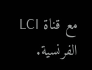مع قناة LCI الفرنسية.